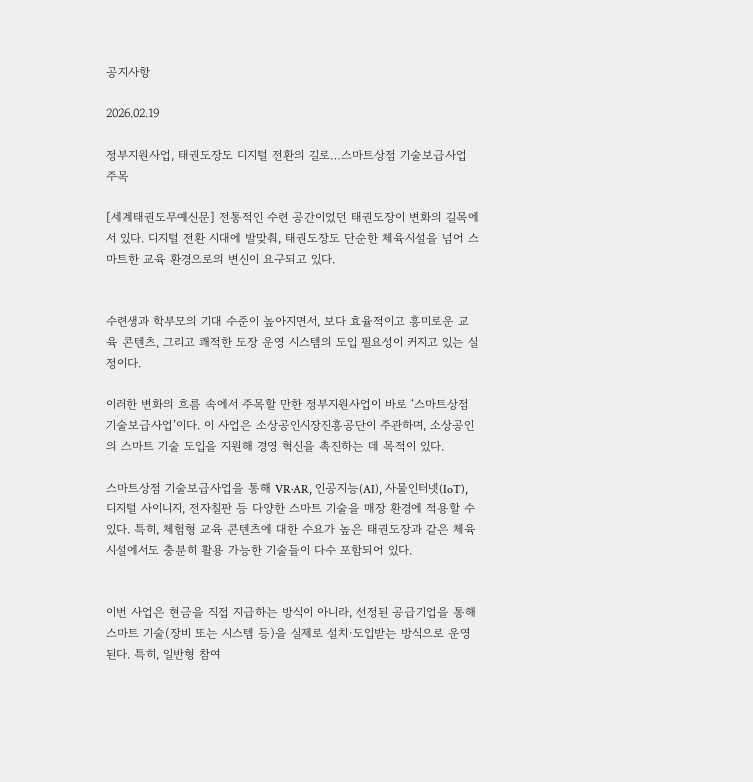공지사항

2026.02.19

정부지원사업, 태권도장도 디지털 전환의 길로…스마트상점 기술보급사업 주목

[세계태권도무예신문] 전통적인 수련 공간이었던 태권도장이 변화의 길목에 서 있다. 디지털 전환 시대에 발맞춰, 태권도장도 단순한 체육시설을 넘어 스마트한 교육 환경으로의 변신이 요구되고 있다.


수련생과 학부모의 기대 수준이 높아지면서, 보다 효율적이고 흥미로운 교육 콘텐츠, 그리고 쾌적한 도장 운영 시스템의 도입 필요성이 커지고 있는 실정이다.

이러한 변화의 흐름 속에서 주목할 만한 정부지원사업이 바로 ‘스마트상점 기술보급사업’이다. 이 사업은 소상공인시장진흥공단이 주관하며, 소상공인의 스마트 기술 도입을 지원해 경영 혁신을 촉진하는 데 목적이 있다.

스마트상점 기술보급사업을 통해 VR·AR, 인공지능(AI), 사물인터넷(IoT), 디지털 사이니지, 전자칠판 등 다양한 스마트 기술을 매장 환경에 적용할 수 있다. 특히, 체험형 교육 콘텐츠에 대한 수요가 높은 태권도장과 같은 체육시설에서도 충분히 활용 가능한 기술들이 다수 포함되어 있다.


이번 사업은 현금을 직접 지급하는 방식이 아니라, 선정된 공급기업을 통해 스마트 기술(장비 또는 시스템 등)을 실제로 설치·도입받는 방식으로 운영된다. 특히, 일반형 참여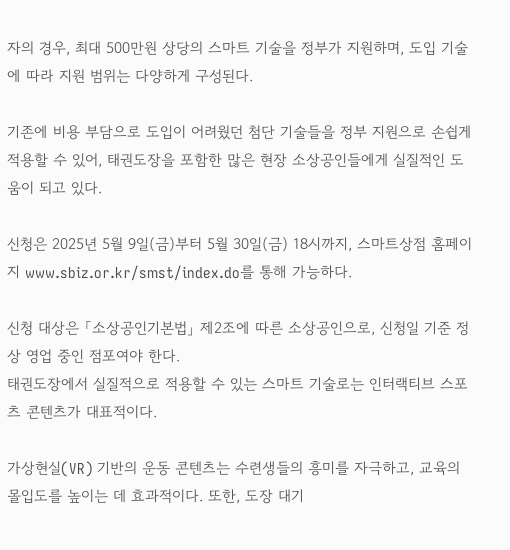자의 경우, 최대 500만원 상당의 스마트 기술을 정부가 지원하며, 도입 기술에 따라 지원 범위는 다양하게 구성된다.

기존에 비용 부담으로 도입이 어려웠던 첨단 기술들을 정부 지원으로 손쉽게 적용할 수 있어, 태권도장을 포함한 많은 현장 소상공인들에게 실질적인 도움이 되고 있다.

신청은 2025년 5월 9일(금)부터 5월 30일(금) 18시까지, 스마트상점 홈페이지 www.sbiz.or.kr/smst/index.do를 통해 가능하다.

신청 대상은 「소상공인기본법」 제2조에 따른 소상공인으로, 신청일 기준 정상 영업 중인 점포여야 한다.
태권도장에서 실질적으로 적용할 수 있는 스마트 기술로는 인터랙티브 스포츠 콘텐츠가 대표적이다.

가상현실(VR) 기반의 운동 콘텐츠는 수련생들의 흥미를 자극하고, 교육의 몰입도를 높이는 데 효과적이다. 또한, 도장 대기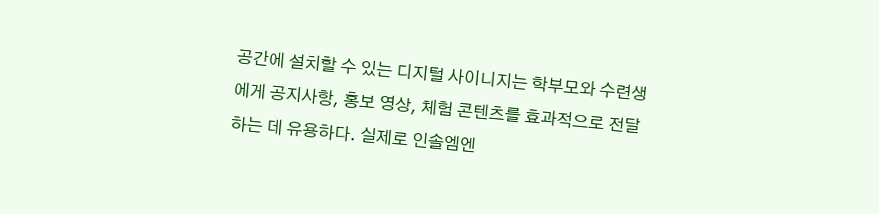공간에 설치할 수 있는 디지털 사이니지는 학부모와 수련생에게 공지사항, 홍보 영상, 체험 콘텐츠를 효과적으로 전달하는 데 유용하다. 실제로 인솔엠엔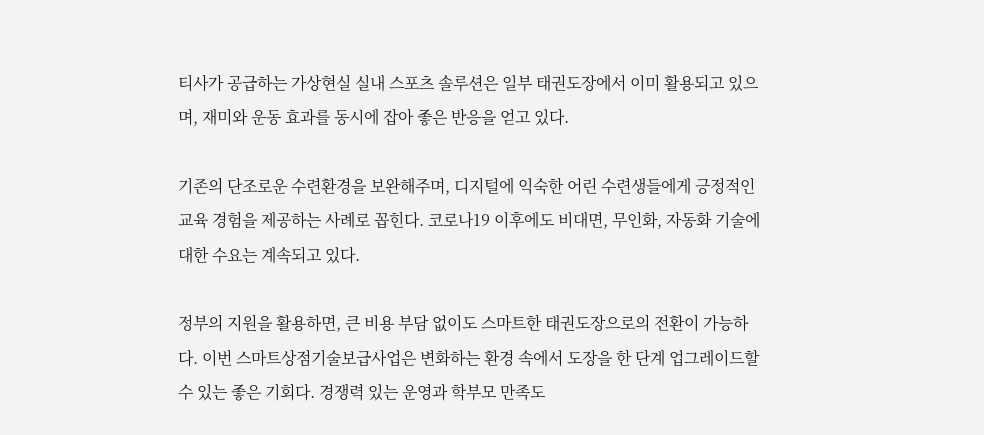티사가 공급하는 가상현실 실내 스포츠 솔루션은 일부 태권도장에서 이미 활용되고 있으며, 재미와 운동 효과를 동시에 잡아 좋은 반응을 얻고 있다.

기존의 단조로운 수련환경을 보완해주며, 디지털에 익숙한 어린 수련생들에게 긍정적인 교육 경험을 제공하는 사례로 꼽힌다. 코로나19 이후에도 비대면, 무인화, 자동화 기술에 대한 수요는 계속되고 있다.

정부의 지원을 활용하면, 큰 비용 부담 없이도 스마트한 태권도장으로의 전환이 가능하다. 이번 스마트상점기술보급사업은 변화하는 환경 속에서 도장을 한 단계 업그레이드할 수 있는 좋은 기회다. 경쟁력 있는 운영과 학부모 만족도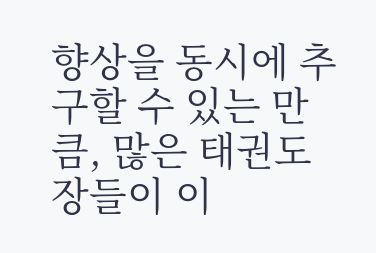향상을 동시에 추구할 수 있는 만큼, 많은 태권도장들이 이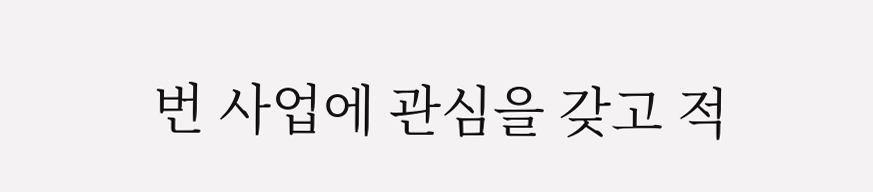번 사업에 관심을 갖고 적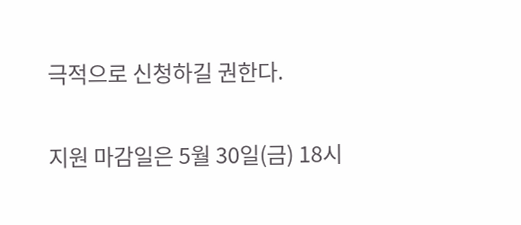극적으로 신청하길 권한다.

지원 마감일은 5월 30일(금) 18시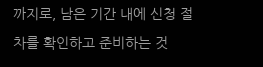까지로, 남은 기간 내에 신청 절차를 확인하고 준비하는 것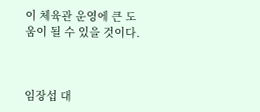이 체육관 운영에 큰 도움이 될 수 있을 것이다.



임장섭 대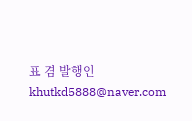표 겸 발행인 khutkd5888@naver.com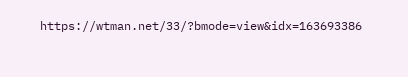https://wtman.net/33/?bmode=view&idx=163693386